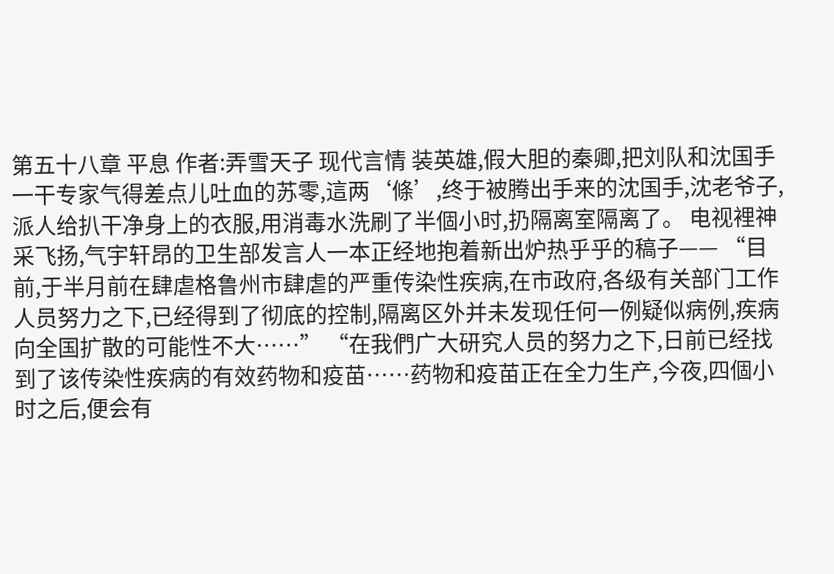第五十八章 平息 作者:弄雪天子 现代言情 装英雄,假大胆的秦卿,把刘队和沈国手一干专家气得差点儿吐血的苏零,這两‘條’,终于被腾出手来的沈国手,沈老爷子,派人给扒干净身上的衣服,用消毒水洗刷了半個小时,扔隔离室隔离了。 电视裡神采飞扬,气宇轩昂的卫生部发言人一本正经地抱着新出炉热乎乎的稿子—— “目前,于半月前在肆虐格鲁州市肆虐的严重传染性疾病,在市政府,各级有关部门工作人员努力之下,已经得到了彻底的控制,隔离区外并未发现任何一例疑似病例,疾病向全国扩散的可能性不大……” “在我們广大研究人员的努力之下,日前已经找到了该传染性疾病的有效药物和疫苗……药物和疫苗正在全力生产,今夜,四個小时之后,便会有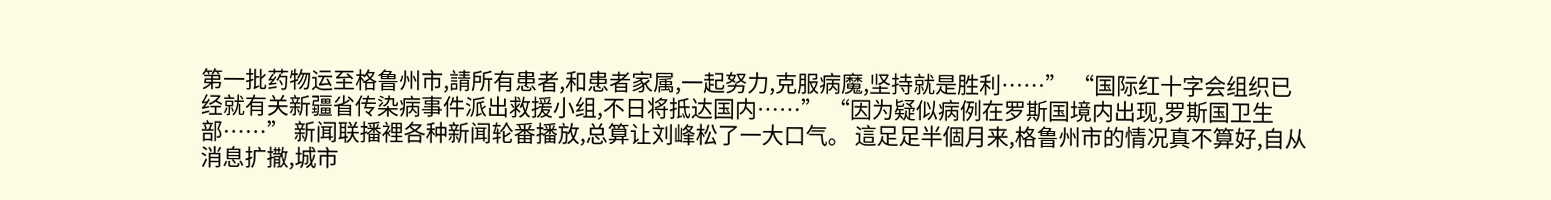第一批药物运至格鲁州市,請所有患者,和患者家属,一起努力,克服病魔,坚持就是胜利……” “国际红十字会组织已经就有关新疆省传染病事件派出救援小组,不日将抵达国内……” “因为疑似病例在罗斯国境内出现,罗斯国卫生部……” 新闻联播裡各种新闻轮番播放,总算让刘峰松了一大口气。 這足足半個月来,格鲁州市的情况真不算好,自从消息扩撒,城市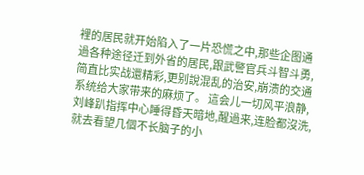裡的居民就开始陷入了一片恐慌之中,那些企图通過各种途径迁到外省的居民,跟武警官兵斗智斗勇,简直比实战還精彩,更别說混乱的治安,崩溃的交通系统给大家带来的麻烦了。 這会儿一切风平浪静,刘峰趴指挥中心睡得昏天暗地,醒過来,连脸都沒洗,就去看望几個不长脑子的小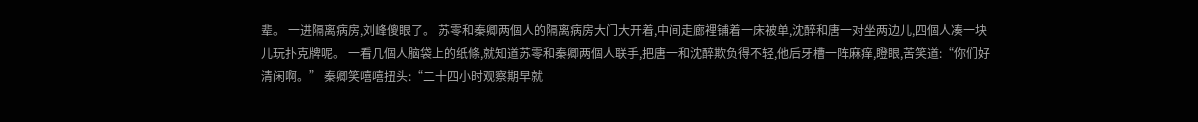辈。 一进隔离病房,刘峰傻眼了。 苏零和秦卿两個人的隔离病房大门大开着,中间走廊裡铺着一床被单,沈醉和唐一对坐两边儿,四個人凑一块儿玩扑克牌呢。 一看几個人脑袋上的纸條,就知道苏零和秦卿两個人联手,把唐一和沈醉欺负得不轻,他后牙槽一阵麻痒,瞪眼,苦笑道:“你们好清闲啊。” 秦卿笑嘻嘻扭头:“二十四小时观察期早就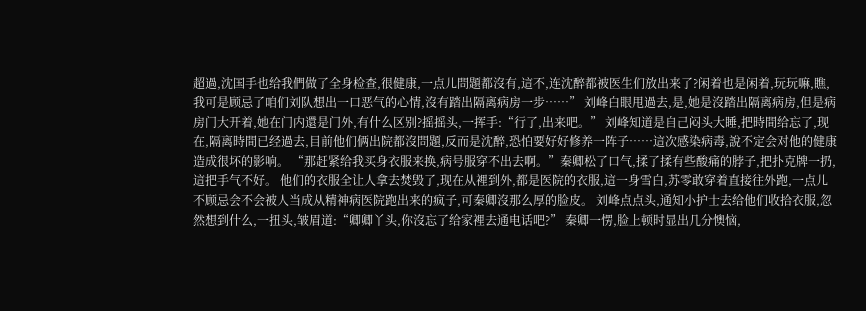超過,沈国手也给我們做了全身检查,很健康,一点儿問題都沒有,這不,连沈醉都被医生们放出来了?闲着也是闲着,玩玩嘛,瞧,我可是顾忌了咱们刘队想出一口恶气的心情,沒有踏出隔离病房一步……” 刘峰白眼甩過去,是,她是沒踏出隔离病房,但是病房门大开着,她在门内還是门外,有什么区别?摇摇头,一挥手:“行了,出来吧。” 刘峰知道是自己闷头大睡,把時間给忘了,现在,隔离時間已经過去,目前他们俩出院都沒問題,反而是沈醉,恐怕要好好修养一阵子……這次感染病毒,說不定会对他的健康造成很坏的影响。 “那赶紧给我买身衣服来换,病号服穿不出去啊。”秦卿松了口气,揉了揉有些酸痛的脖子,把扑克牌一扔,這把手气不好。 他们的衣服全让人拿去焚毁了,现在从裡到外,都是医院的衣服,這一身雪白,苏零敢穿着直接往外跑,一点儿不顾忌会不会被人当成从精神病医院跑出来的疯子,可秦卿沒那么厚的脸皮。 刘峰点点头,通知小护士去给他们收拾衣服,忽然想到什么,一扭头,皱眉道:“卿卿丫头,你沒忘了给家裡去通电话吧?” 秦卿一愣,脸上顿时显出几分懊恼,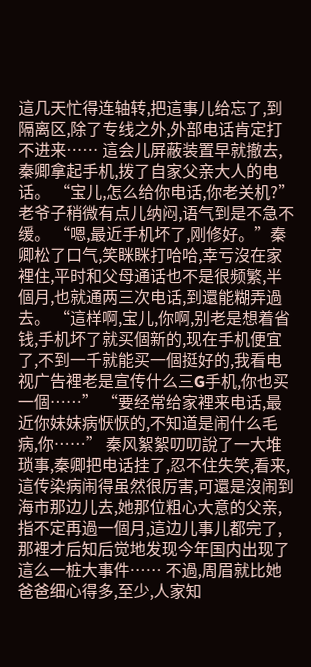這几天忙得连轴转,把這事儿给忘了,到隔离区,除了专线之外,外部电话肯定打不进来…… 這会儿屏蔽装置早就撤去,秦卿拿起手机,拨了自家父亲大人的电话。 “宝儿,怎么给你电话,你老关机?”老爷子稍微有点儿纳闷,语气到是不急不缓。 “嗯,最近手机坏了,刚修好。”秦卿松了口气,笑眯眯打哈哈,幸亏沒在家裡住,平时和父母通话也不是很频繁,半個月,也就通两三次电话,到還能糊弄過去。 “這样啊,宝儿,你啊,别老是想着省钱,手机坏了就买個新的,现在手机便宜了,不到一千就能买一個挺好的,我看电视广告裡老是宣传什么三G手机,你也买一個……” “要经常给家裡来电话,最近你妹妹病恹恹的,不知道是闹什么毛病,你……” 秦风絮絮叨叨說了一大堆琐事,秦卿把电话挂了,忍不住失笑,看来,這传染病闹得虽然很厉害,可還是沒闹到海市那边儿去,她那位粗心大意的父亲,指不定再過一個月,這边儿事儿都完了,那裡才后知后觉地发现今年国内出现了這么一桩大事件…… 不過,周眉就比她爸爸细心得多,至少,人家知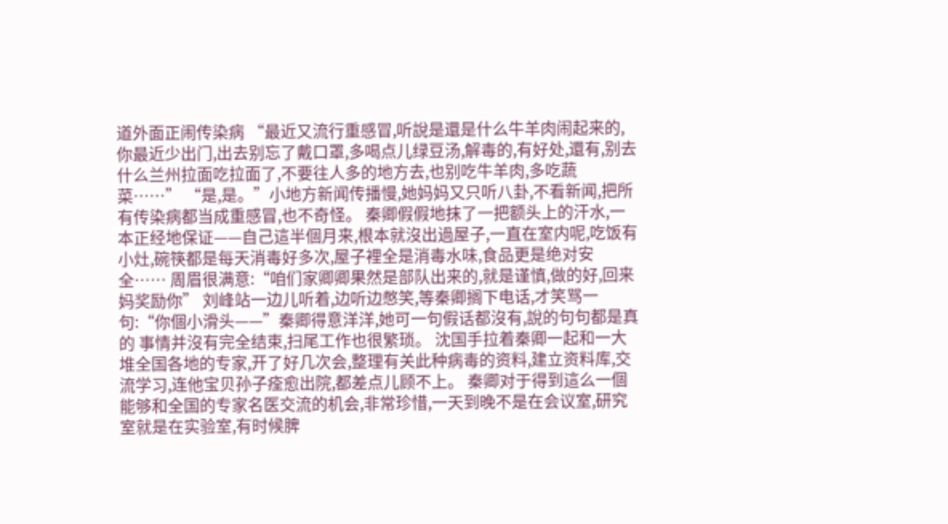道外面正闹传染病 “最近又流行重感冒,听說是還是什么牛羊肉闹起来的,你最近少出门,出去别忘了戴口罩,多喝点儿绿豆汤,解毒的,有好处,還有,别去什么兰州拉面吃拉面了,不要往人多的地方去,也别吃牛羊肉,多吃蔬菜……” “是,是。”小地方新闻传播慢,她妈妈又只听八卦,不看新闻,把所有传染病都当成重感冒,也不奇怪。 秦卿假假地抹了一把额头上的汗水,一本正经地保证——自己這半個月来,根本就沒出過屋子,一直在室内呢,吃饭有小灶,碗筷都是每天消毒好多次,屋子裡全是消毒水味,食品更是绝对安全…… 周眉很满意:“咱们家卿卿果然是部队出来的,就是谨慎,做的好,回来妈奖励你” 刘峰站一边儿听着,边听边憋笑,等秦卿搁下电话,才笑骂一句:“你個小滑头——”秦卿得意洋洋,她可一句假话都沒有,說的句句都是真的 事情并沒有完全结束,扫尾工作也很繁琐。 沈国手拉着秦卿一起和一大堆全国各地的专家,开了好几次会,整理有关此种病毒的资料,建立资料库,交流学习,连他宝贝孙子痊愈出院,都差点儿顾不上。 秦卿对于得到這么一個能够和全国的专家名医交流的机会,非常珍惜,一天到晚不是在会议室,研究室就是在实验室,有时候脾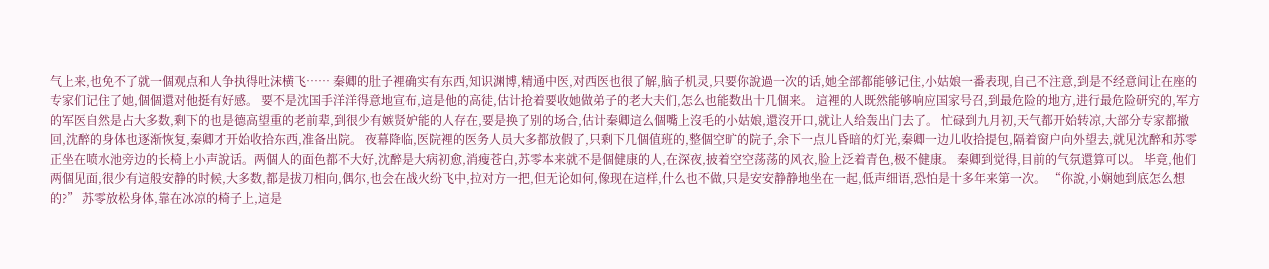气上来,也免不了就一個观点和人争执得吐沫横飞…… 秦卿的肚子裡确实有东西,知识渊博,精通中医,对西医也很了解,脑子机灵,只要你說過一次的话,她全部都能够记住,小姑娘一番表现,自己不注意,到是不经意间让在座的专家们记住了她,個個還对他挺有好感。 要不是沈国手洋洋得意地宣布,這是他的高徒,估计抢着要收她做弟子的老大夫们,怎么也能数出十几個来。 這裡的人既然能够响应国家号召,到最危险的地方,进行最危险研究的,军方的军医自然是占大多数,剩下的也是德高望重的老前辈,到很少有嫉贤妒能的人存在,要是换了别的场合,估计秦卿這么個嘴上沒毛的小姑娘,還沒开口,就让人给轰出门去了。 忙碌到九月初,天气都开始转凉,大部分专家都撤回,沈醉的身体也逐渐恢复,秦卿才开始收拾东西,准备出院。 夜幕降临,医院裡的医务人员大多都放假了,只剩下几個值班的,整個空旷的院子,余下一点儿昏暗的灯光,秦卿一边儿收拾提包,隔着窗户向外望去,就见沈醉和苏零正坐在喷水池旁边的长椅上小声說话。两個人的面色都不大好,沈醉是大病初愈,消瘦苍白,苏零本来就不是個健康的人,在深夜,披着空空荡荡的风衣,脸上泛着青色,极不健康。 秦卿到觉得,目前的气氛還算可以。 毕竟,他们两個见面,很少有這般安静的时候,大多数,都是拔刀相向,偶尔,也会在战火纷飞中,拉对方一把,但无论如何,像现在這样,什么也不做,只是安安静静地坐在一起,低声细语,恐怕是十多年来第一次。 “你說,小娴她到底怎么想的?” 苏零放松身体,靠在冰凉的椅子上,這是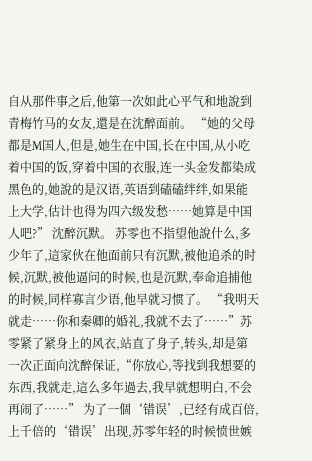自从那件事之后,他第一次如此心平气和地說到青梅竹马的女友,還是在沈醉面前。 “她的父母都是M国人,但是,她生在中国,长在中国,从小吃着中国的饭,穿着中国的衣服,连一头金发都染成黑色的,她說的是汉语,英语到磕磕绊绊,如果能上大学,估计也得为四六级发愁……她算是中国人吧?” 沈醉沉默。 苏零也不指望他說什么,多少年了,這家伙在他面前只有沉默,被他追杀的时候,沉默,被他逼问的时候,也是沉默,奉命追捕他的时候,同样寡言少语,他早就习惯了。 “我明天就走……你和秦卿的婚礼,我就不去了……”苏零紧了紧身上的风衣,站直了身子,转头,却是第一次正面向沈醉保证,“你放心,等找到我想要的东西,我就走,這么多年過去,我早就想明白,不会再闹了……” 为了一個‘错误’,已经有成百倍,上千倍的‘错误’出现,苏零年轻的时候愤世嫉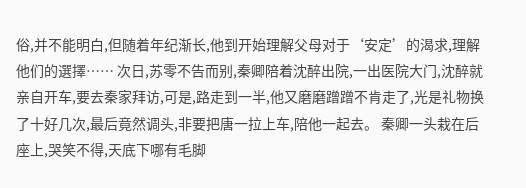俗,并不能明白,但随着年纪渐长,他到开始理解父母对于‘安定’的渴求,理解他们的選擇…… 次日,苏零不告而别,秦卿陪着沈醉出院,一出医院大门,沈醉就亲自开车,要去秦家拜访,可是,路走到一半,他又磨磨蹭蹭不肯走了,光是礼物换了十好几次,最后竟然调头,非要把唐一拉上车,陪他一起去。 秦卿一头栽在后座上,哭笑不得,天底下哪有毛脚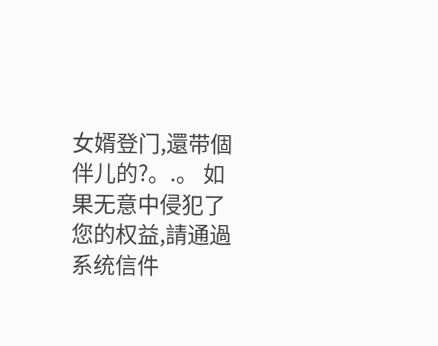女婿登门,還带個伴儿的?。.。 如果无意中侵犯了您的权益,請通過系统信件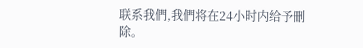联系我們,我們将在24小时内给予刪除。